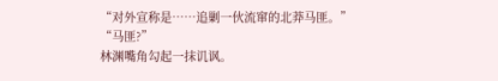“对外宣称是……追剿一伙流窜的北莽马匪。”
“马匪?”
林渊嘴角勾起一抹讥讽。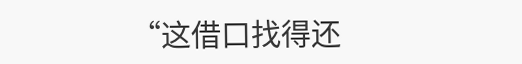“这借口找得还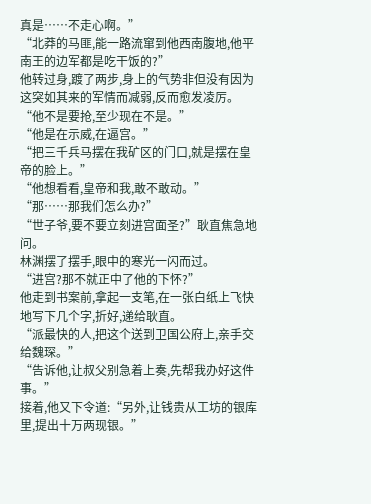真是……不走心啊。”
“北莽的马匪,能一路流窜到他西南腹地,他平南王的边军都是吃干饭的?”
他转过身,踱了两步,身上的气势非但没有因为这突如其来的军情而减弱,反而愈发凌厉。
“他不是要抢,至少现在不是。”
“他是在示威,在逼宫。”
“把三千兵马摆在我矿区的门口,就是摆在皇帝的脸上。”
“他想看看,皇帝和我,敢不敢动。”
“那……那我们怎么办?”
“世子爷,要不要立刻进宫面圣?”耿直焦急地问。
林渊摆了摆手,眼中的寒光一闪而过。
“进宫?那不就正中了他的下怀?”
他走到书案前,拿起一支笔,在一张白纸上飞快地写下几个字,折好,递给耿直。
“派最快的人,把这个送到卫国公府上,亲手交给魏琛。”
“告诉他,让叔父别急着上奏,先帮我办好这件事。”
接着,他又下令道:“另外,让钱贵从工坊的银库里,提出十万两现银。”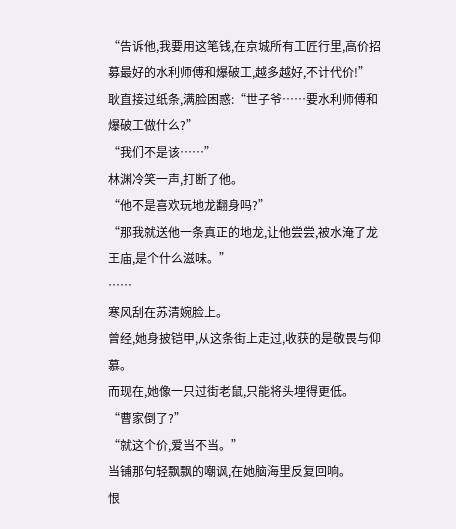“告诉他,我要用这笔钱,在京城所有工匠行里,高价招募最好的水利师傅和爆破工,越多越好,不计代价!”
耿直接过纸条,满脸困惑:“世子爷……要水利师傅和爆破工做什么?”
“我们不是该……”
林渊冷笑一声,打断了他。
“他不是喜欢玩地龙翻身吗?”
“那我就送他一条真正的地龙,让他尝尝,被水淹了龙王庙,是个什么滋味。”
……
寒风刮在苏清婉脸上。
曾经,她身披铠甲,从这条街上走过,收获的是敬畏与仰慕。
而现在,她像一只过街老鼠,只能将头埋得更低。
“曹家倒了?”
“就这个价,爱当不当。”
当铺那句轻飘飘的嘲讽,在她脑海里反复回响。
恨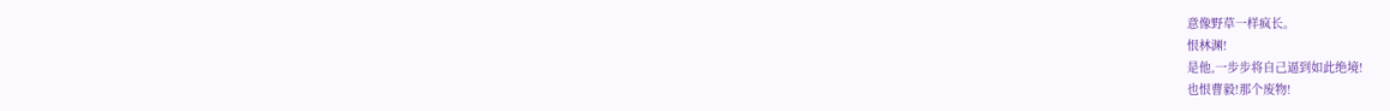意像野草一样疯长。
恨林渊!
是他,一步步将自己逼到如此绝境!
也恨曹毅!那个废物!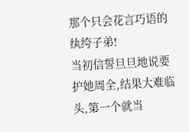那个只会花言巧语的纨绔子弟!
当初信誓旦旦地说要护她周全,结果大难临头,第一个就当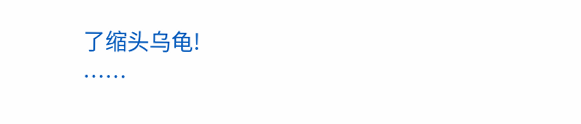了缩头乌龟!
……